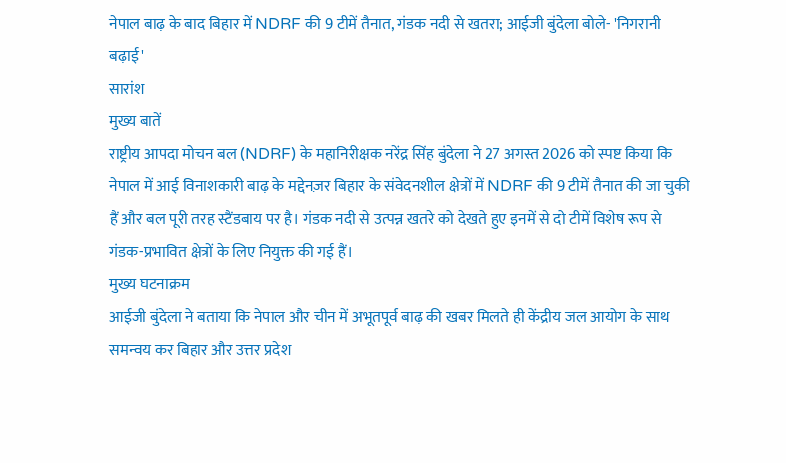नेपाल बाढ़ के बाद बिहार में NDRF की 9 टीमें तैनात, गंडक नदी से खतरा; आईजी बुंदेला बोले- 'निगरानी बढ़ाई'
सारांश
मुख्य बातें
राष्ट्रीय आपदा मोचन बल (NDRF) के महानिरीक्षक नरेंद्र सिंह बुंदेला ने 27 अगस्त 2026 को स्पष्ट किया कि नेपाल में आई विनाशकारी बाढ़ के मद्देनज़र बिहार के संवेदनशील क्षेत्रों में NDRF की 9 टीमें तैनात की जा चुकी हैं और बल पूरी तरह स्टैंडबाय पर है। गंडक नदी से उत्पन्न खतरे को देखते हुए इनमें से दो टीमें विशेष रूप से गंडक-प्रभावित क्षेत्रों के लिए नियुक्त की गई हैं।
मुख्य घटनाक्रम
आईजी बुंदेला ने बताया कि नेपाल और चीन में अभूतपूर्व बाढ़ की खबर मिलते ही केंद्रीय जल आयोग के साथ समन्वय कर बिहार और उत्तर प्रदेश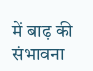में बाढ़ की संभावना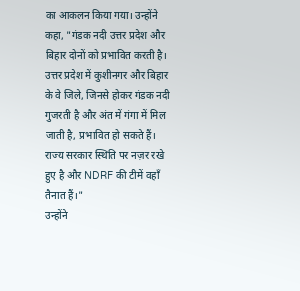का आकलन किया गया। उन्होंने कहा, "गंडक नदी उत्तर प्रदेश और बिहार दोनों को प्रभावित करती है। उत्तर प्रदेश में कुशीनगर और बिहार के वे जिले, जिनसे होकर गंडक नदी गुजरती है और अंत में गंगा में मिल जाती है, प्रभावित हो सकते हैं। राज्य सरकार स्थिति पर नज़र रखे हुए है और NDRF की टीमें वहाँ तैनात हैं।"
उन्होंने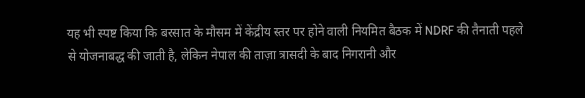यह भी स्पष्ट किया कि बरसात के मौसम में केंद्रीय स्तर पर होने वाली नियमित बैठक में NDRF की तैनाती पहले से योजनाबद्ध की जाती है, लेकिन नेपाल की ताज़ा त्रासदी के बाद निगरानी और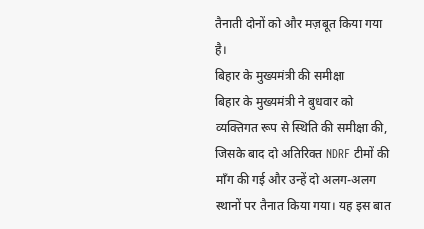तैनाती दोनों को और मज़बूत किया गया है।
बिहार के मुख्यमंत्री की समीक्षा
बिहार के मुख्यमंत्री ने बुधवार को व्यक्तिगत रूप से स्थिति की समीक्षा की, जिसके बाद दो अतिरिक्त NDRF टीमों की माँग की गई और उन्हें दो अलग-अलग स्थानों पर तैनात किया गया। यह इस बात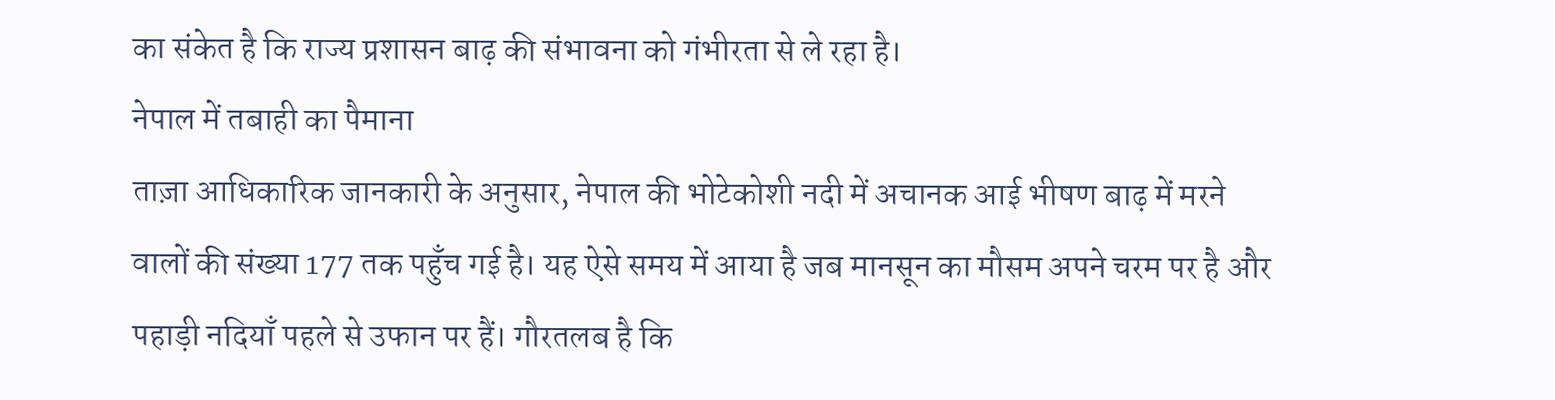का संकेत है कि राज्य प्रशासन बाढ़ की संभावना को गंभीरता से ले रहा है।
नेपाल में तबाही का पैमाना
ताज़ा आधिकारिक जानकारी के अनुसार, नेपाल की भोटेकोशी नदी में अचानक आई भीषण बाढ़ में मरने वालों की संख्या 177 तक पहुँच गई है। यह ऐसे समय में आया है जब मानसून का मौसम अपने चरम पर है और पहाड़ी नदियाँ पहले से उफान पर हैं। गौरतलब है कि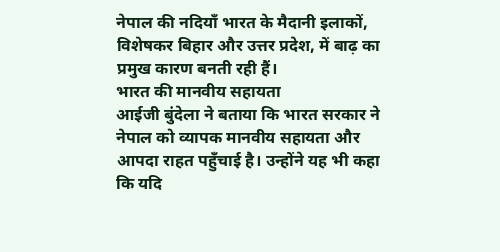नेपाल की नदियाँ भारत के मैदानी इलाकों, विशेषकर बिहार और उत्तर प्रदेश, में बाढ़ का प्रमुख कारण बनती रही हैं।
भारत की मानवीय सहायता
आईजी बुंदेला ने बताया कि भारत सरकार ने नेपाल को व्यापक मानवीय सहायता और आपदा राहत पहुँचाई है। उन्होंने यह भी कहा कि यदि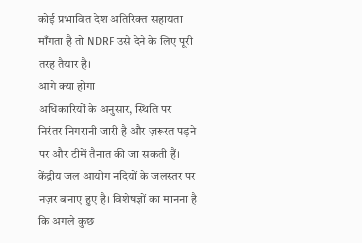कोई प्रभावित देश अतिरिक्त सहायता माँगता है तो NDRF उसे देने के लिए पूरी तरह तैयार है।
आगे क्या होगा
अधिकारियों के अनुसार, स्थिति पर निरंतर निगरानी जारी है और ज़रूरत पड़ने पर और टीमें तैनात की जा सकती हैं। केंद्रीय जल आयोग नदियों के जलस्तर पर नज़र बनाए हुए है। विशेषज्ञों का मानना है कि अगले कुछ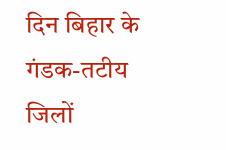दिन बिहार के गंडक-तटीय जिलों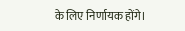के लिए निर्णायक होंगे।